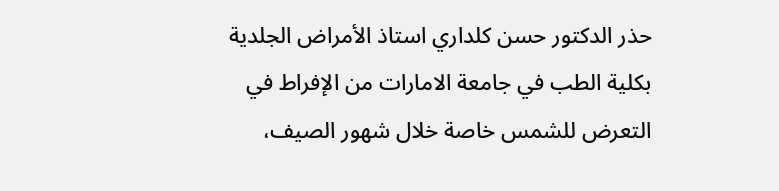حذر الدكتور حسن كلداري استاذ الأمراض الجلدية بكلية الطب في جامعة الامارات من الإفراط في التعرض للشمس خاصة خلال شهور الصيف،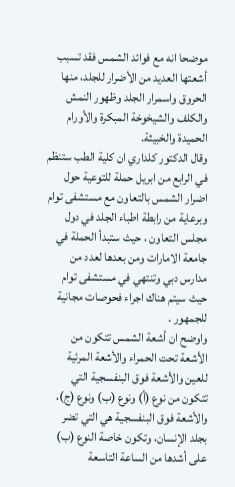موضحا انه مع فوائد الشمس فقد تسبب أشعتها العديد من الأضرار للجلد، منها الحروق واسمرار الجلد وظهور النمش والكلف والشيخوخة المبكرة والأورام الحميدة والخبيثة.
وقال الدكتور كلداري ان كلية الطب ستنظم في الرابع من ابريل حملة للتوعية حول اضرار الشمس بالتعاون مع مستشفى توام وبرعاية من رابطة اطباء الجلد في دول مجلس التعاون ، حيث ستبدأ الحملة في جامعة الامارات ومن بعدها لعدد من مدارس دبي وتنتهي في مستشفى توام حيث سيتم هناك اجراء فحوصات مجانية للجمهور .
واوضح ان أشعة الشمس تتكون من الأشعة تحت الحمراء والأشعة المرئية للعين والأشعة فوق البنفسجية التي تتكون من نوع (أ) ونوع (ب) ونوع (ج)، والأشعة فوق البنفسجية هي التي تضر بجلد الإنسان، وتكون خاصة النوع (ب) على أشدها من الساعة التاسعة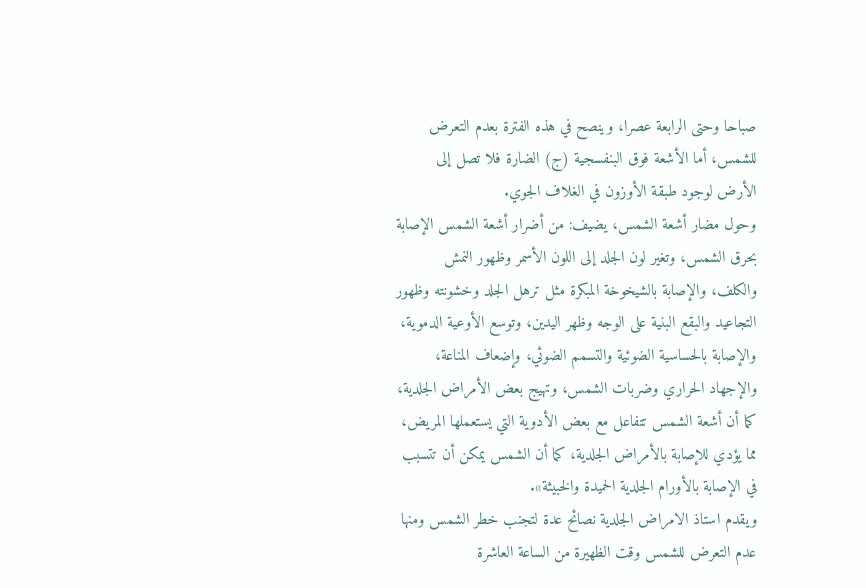صباحا وحتى الرابعة عصرا، وينصح في هذه الفترة بعدم التعرض للشمس، أما الأشعة فوق البنفسجية (ج) الضارة فلا تصل إلى الأرض لوجود طبقة الأوزون في الغلاف الجوي.
وحول مضار أشعة الشمس، يضيف: من أضرار أشعة الشمس الإصابة بحرق الشمس، وتغير لون الجلد إلى اللون الأسمر وظهور النمش والكلف، والإصابة بالشيخوخة المبكرة مثل ترهل الجلد وخشونته وظهور التجاعيد والبقع البنية على الوجه وظهر اليدين، وتوسع الأوعية الدموية، والإصابة بالحساسية الضوئية والتسمم الضوئي، وإضعاف المناعة، والإجهاد الحراري وضربات الشمس، وتهيج بعض الأمراض الجلدية، كما أن أشعة الشمس تتفاعل مع بعض الأدوية التي يستعملها المريض، مما يؤدي للإصابة بالأمراض الجلدية، كما أن الشمس يمكن أن تتسبب في الإصابة بالأورام الجلدية الحميدة والخبيثة».
ويقدم استاذ الامراض الجلدية نصائح عدة لتجنب خطر الشمس ومنها عدم التعرض للشمس وقت الظهيرة من الساعة العاشرة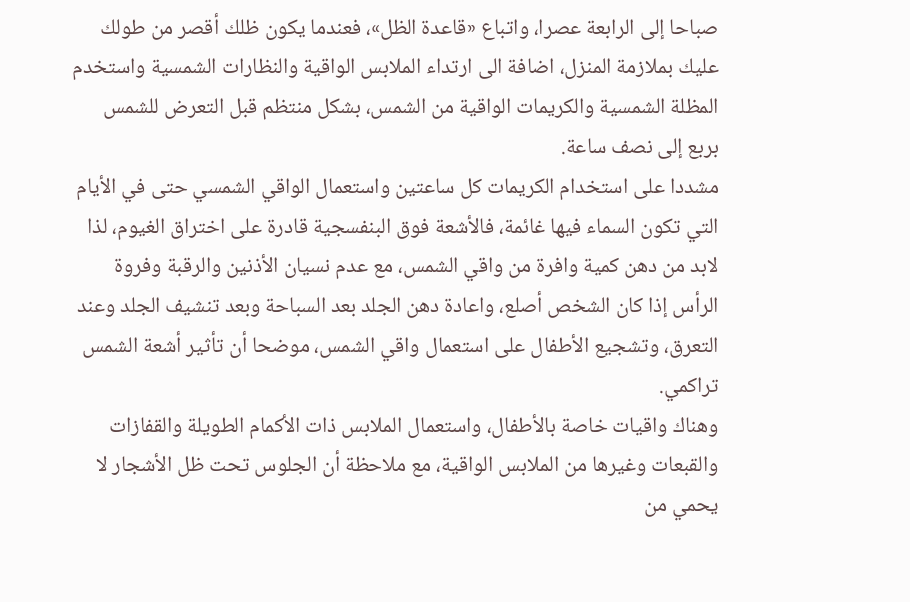صباحا إلى الرابعة عصرا، واتباع «قاعدة الظل»، فعندما يكون ظلك أقصر من طولك عليك بملازمة المنزل، اضافة الى ارتداء الملابس الواقية والنظارات الشمسية واستخدم المظلة الشمسية والكريمات الواقية من الشمس، بشكل منتظم قبل التعرض للشمس بربع إلى نصف ساعة.
مشددا على استخدام الكريمات كل ساعتين واستعمال الواقي الشمسي حتى في الأيام التي تكون السماء فيها غائمة، فالأشعة فوق البنفسجية قادرة على اختراق الغيوم، لذا لابد من دهن كمية وافرة من واقي الشمس، مع عدم نسيان الأذنين والرقبة وفروة الرأس إذا كان الشخص أصلع، واعادة دهن الجلد بعد السباحة وبعد تنشيف الجلد وعند التعرق، وتشجيع الأطفال على استعمال واقي الشمس، موضحا أن تأثير أشعة الشمس تراكمي.
وهناك واقيات خاصة بالأطفال، واستعمال الملابس ذات الأكمام الطويلة والقفازات والقبعات وغيرها من الملابس الواقية، مع ملاحظة أن الجلوس تحت ظل الأشجار لا يحمي من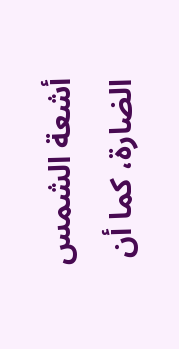أشعة الشمس الضارة، كما أن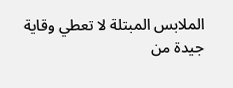الملابس المبتلة لا تعطي وقاية جيدة من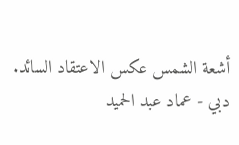أشعة الشمس عكس الاعتقاد السائد.
دبي - عماد عبد الحميد